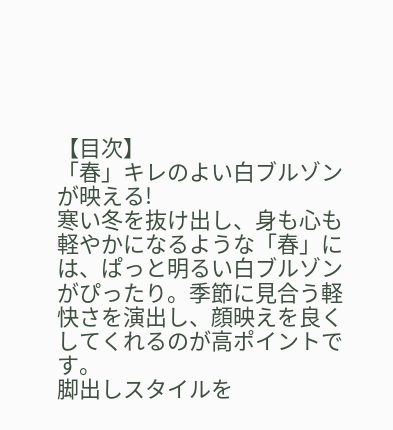【目次】
「春」キレのよい白ブルゾンが映える!
寒い冬を抜け出し、身も心も軽やかになるような「春」には、ぱっと明るい白ブルゾンがぴったり。季節に見合う軽快さを演出し、顔映えを良くしてくれるのが高ポイントです。
脚出しスタイルを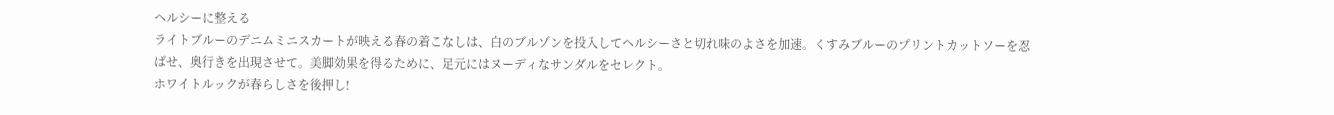ヘルシーに整える
ライトブルーのデニムミニスカートが映える春の着こなしは、白のブルゾンを投入してヘルシーさと切れ味のよさを加速。くすみブルーのプリントカットソーを忍ばせ、奥行きを出現させて。美脚効果を得るために、足元にはヌーディなサンダルをセレクト。
ホワイトルックが春らしさを後押し!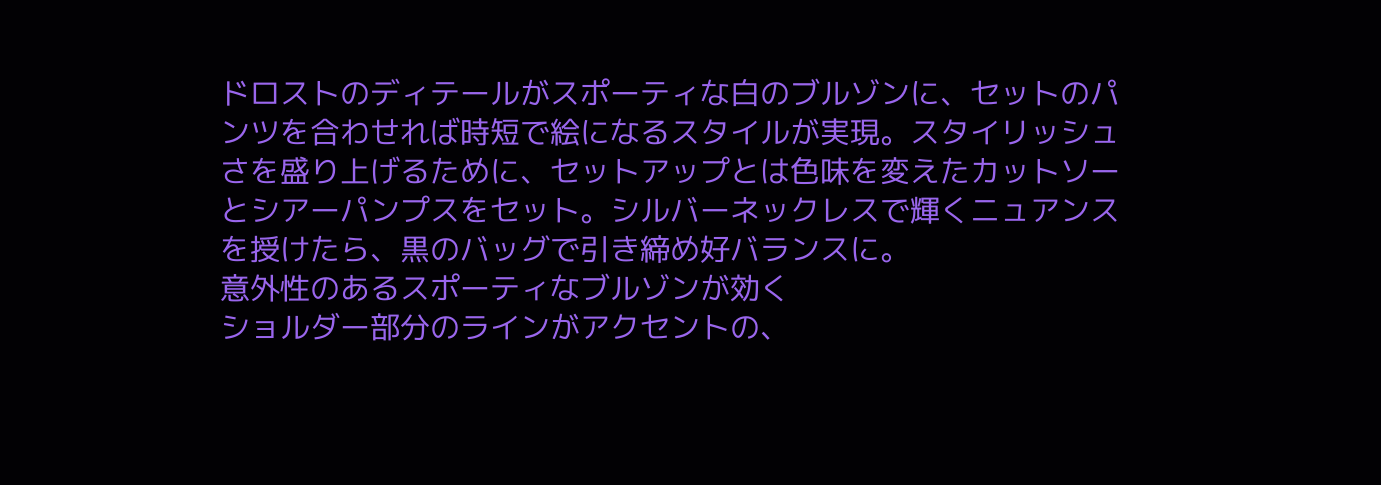ドロストのディテールがスポーティな白のブルゾンに、セットのパンツを合わせれば時短で絵になるスタイルが実現。スタイリッシュさを盛り上げるために、セットアップとは色味を変えたカットソーとシアーパンプスをセット。シルバーネックレスで輝くニュアンスを授けたら、黒のバッグで引き締め好バランスに。
意外性のあるスポーティなブルゾンが効く
ショルダー部分のラインがアクセントの、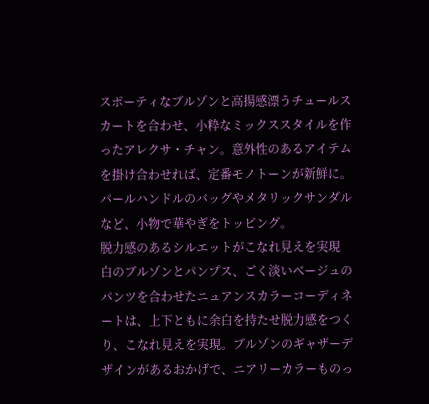スポーティなブルゾンと高揚感漂うチュールスカートを合わせ、小粋なミックススタイルを作ったアレクサ・チャン。意外性のあるアイテムを掛け合わせれば、定番モノトーンが新鮮に。パールハンドルのバッグやメタリックサンダルなど、小物で華やぎをトッピング。
脱力感のあるシルエットがこなれ見えを実現
白のブルゾンとパンプス、ごく淡いベージュのパンツを合わせたニュアンスカラーコーディネートは、上下ともに余白を持たせ脱力感をつくり、こなれ見えを実現。ブルゾンのギャザーデザインがあるおかげで、ニアリーカラーものっ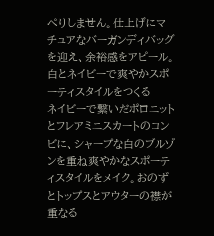ぺりしません。仕上げにマチュアなバーガンディバッグを迎え、余裕感をアピール。
白とネイビーで爽やかスポーティスタイルをつくる
ネイビーで繋いだポロニットとフレアミニスカートのコンビに、シャープな白のブルゾンを重ね爽やかなスポーティスタイルをメイク。おのずとトップスとアウターの襟が重なる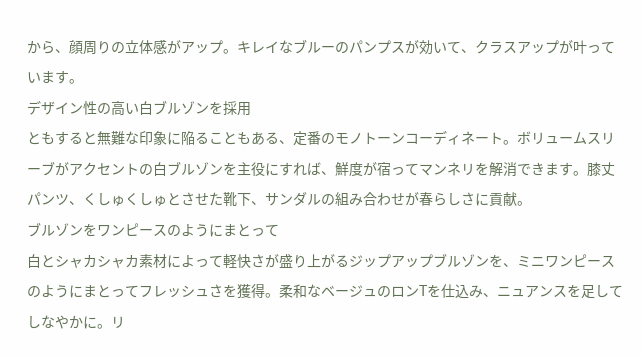から、顔周りの立体感がアップ。キレイなブルーのパンプスが効いて、クラスアップが叶っています。
デザイン性の高い白ブルゾンを採用
ともすると無難な印象に陥ることもある、定番のモノトーンコーディネート。ボリュームスリーブがアクセントの白ブルゾンを主役にすれば、鮮度が宿ってマンネリを解消できます。膝丈パンツ、くしゅくしゅとさせた靴下、サンダルの組み合わせが春らしさに貢献。
ブルゾンをワンピースのようにまとって
白とシャカシャカ素材によって軽快さが盛り上がるジップアップブルゾンを、ミニワンピースのようにまとってフレッシュさを獲得。柔和なベージュのロンTを仕込み、ニュアンスを足してしなやかに。リ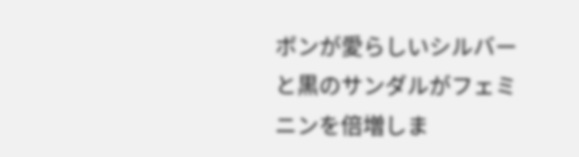ボンが愛らしいシルバーと黒のサンダルがフェミニンを倍増しま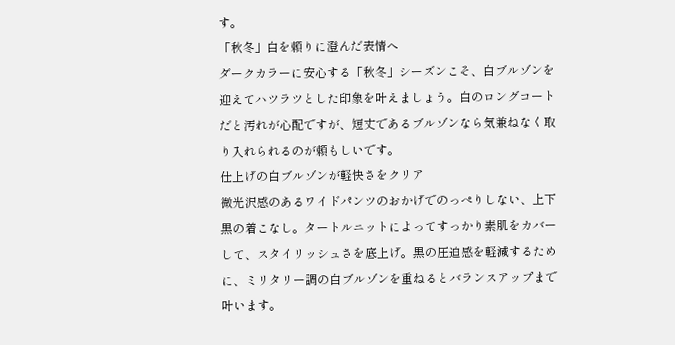す。
「秋冬」白を頼りに澄んだ表情へ
ダークカラーに安心する「秋冬」シーズンこそ、白ブルゾンを迎えてハツラツとした印象を叶えましょう。白のロングコートだと汚れが心配ですが、短丈であるブルゾンなら気兼ねなく取り入れられるのが頼もしいです。
仕上げの白ブルゾンが軽快さをクリア
微光沢感のあるワイドパンツのおかげでのっぺりしない、上下黒の着こなし。タートルニットによってすっかり素肌をカバーして、スタイリッシュさを底上げ。黒の圧迫感を軽減するために、ミリタリー調の白ブルゾンを重ねるとバランスアップまで叶います。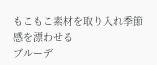もこもこ素材を取り入れ季節感を漂わせる
ブルーデ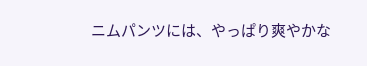ニムパンツには、やっぱり爽やかな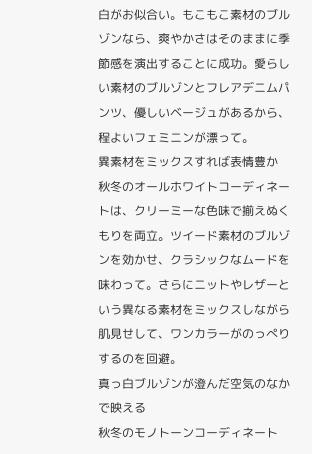白がお似合い。もこもこ素材のブルゾンなら、爽やかさはそのままに季節感を演出することに成功。愛らしい素材のブルゾンとフレアデニムパンツ、優しいベージュがあるから、程よいフェミニンが漂って。
異素材をミックスすれば表情豊か
秋冬のオールホワイトコーディネートは、クリーミーな色味で揃えぬくもりを両立。ツイード素材のブルゾンを効かせ、クラシックなムードを味わって。さらにニットやレザーという異なる素材をミックスしながら肌見せして、ワンカラーがのっぺりするのを回避。
真っ白ブルゾンが澄んだ空気のなかで映える
秋冬のモノトーンコーディネート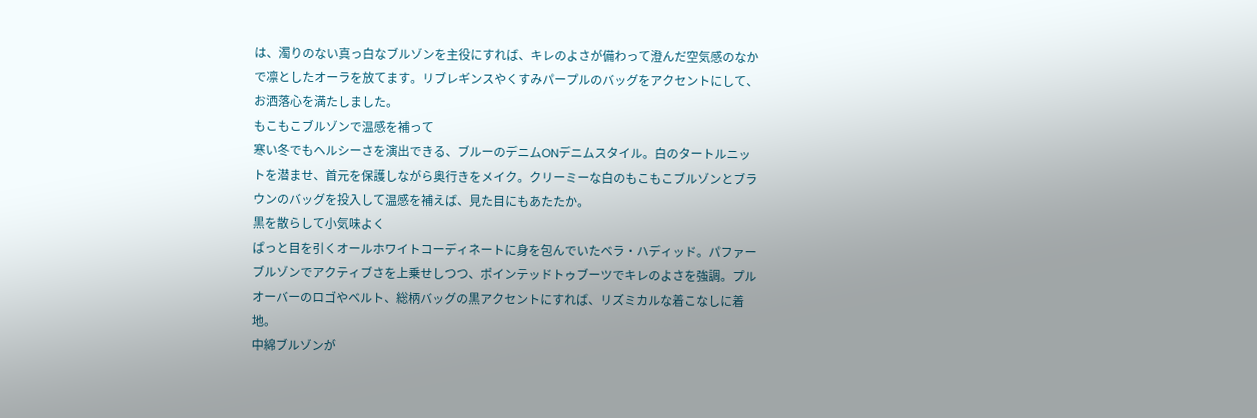は、濁りのない真っ白なブルゾンを主役にすれば、キレのよさが備わって澄んだ空気感のなかで凛としたオーラを放てます。リブレギンスやくすみパープルのバッグをアクセントにして、お洒落心を満たしました。
もこもこブルゾンで温感を補って
寒い冬でもヘルシーさを演出できる、ブルーのデニムONデニムスタイル。白のタートルニットを潜ませ、首元を保護しながら奥行きをメイク。クリーミーな白のもこもこブルゾンとブラウンのバッグを投入して温感を補えば、見た目にもあたたか。
黒を散らして小気味よく
ぱっと目を引くオールホワイトコーディネートに身を包んでいたベラ・ハディッド。パファーブルゾンでアクティブさを上乗せしつつ、ポインテッドトゥブーツでキレのよさを強調。プルオーバーのロゴやベルト、総柄バッグの黒アクセントにすれば、リズミカルな着こなしに着地。
中綿ブルゾンが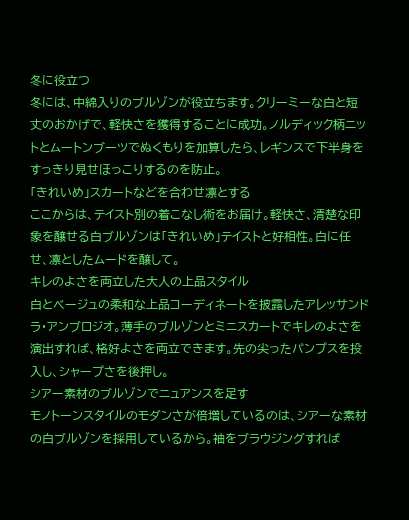冬に役立つ
冬には、中綿入りのブルゾンが役立ちます。クリーミーな白と短丈のおかげで、軽快さを獲得することに成功。ノルディック柄ニットとムートンブーツでぬくもりを加算したら、レギンスで下半身をすっきり見せほっこりするのを防止。
「きれいめ」スカートなどを合わせ凛とする
ここからは、テイスト別の着こなし術をお届け。軽快さ、清楚な印象を醸せる白ブルゾンは「きれいめ」テイストと好相性。白に任せ、凛としたムードを醸して。
キレのよさを両立した大人の上品スタイル
白とベージュの柔和な上品コーディネートを披露したアレッサンドラ・アンブロジオ。薄手のブルゾンとミニスカートでキレのよさを演出すれば、格好よさを両立できます。先の尖ったパンプスを投入し、シャープさを後押し。
シアー素材のブルゾンでニュアンスを足す
モノトーンスタイルのモダンさが倍増しているのは、シアーな素材の白ブルゾンを採用しているから。袖をブラウジングすれば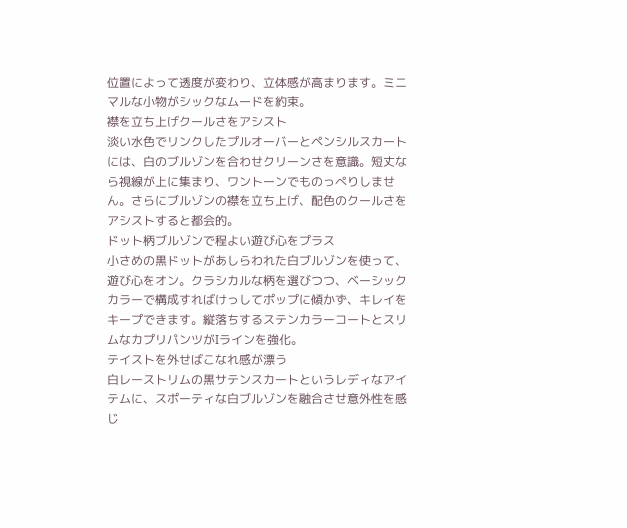位置によって透度が変わり、立体感が高まります。ミニマルな小物がシックなムードを約束。
襟を立ち上げクールさをアシスト
淡い水色でリンクしたプルオーバーとペンシルスカートには、白のブルゾンを合わせクリーンさを意識。短丈なら視線が上に集まり、ワントーンでものっぺりしません。さらにブルゾンの襟を立ち上げ、配色のクールさをアシストすると都会的。
ドット柄ブルゾンで程よい遊び心をプラス
小さめの黒ドットがあしらわれた白ブルゾンを使って、遊び心をオン。クラシカルな柄を選びつつ、ベーシックカラーで構成すればけっしてポップに傾かず、キレイをキープできます。縦落ちするステンカラーコートとスリムなカプリパンツがIラインを強化。
テイストを外せばこなれ感が漂う
白レーストリムの黒サテンスカートというレディなアイテムに、スポーティな白ブルゾンを融合させ意外性を感じ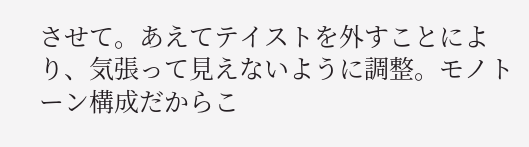させて。あえてテイストを外すことにより、気張って見えないように調整。モノトーン構成だからこ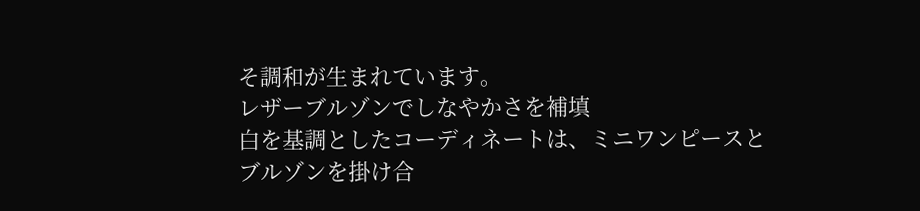そ調和が生まれています。
レザーブルゾンでしなやかさを補填
白を基調としたコーディネートは、ミニワンピースとブルゾンを掛け合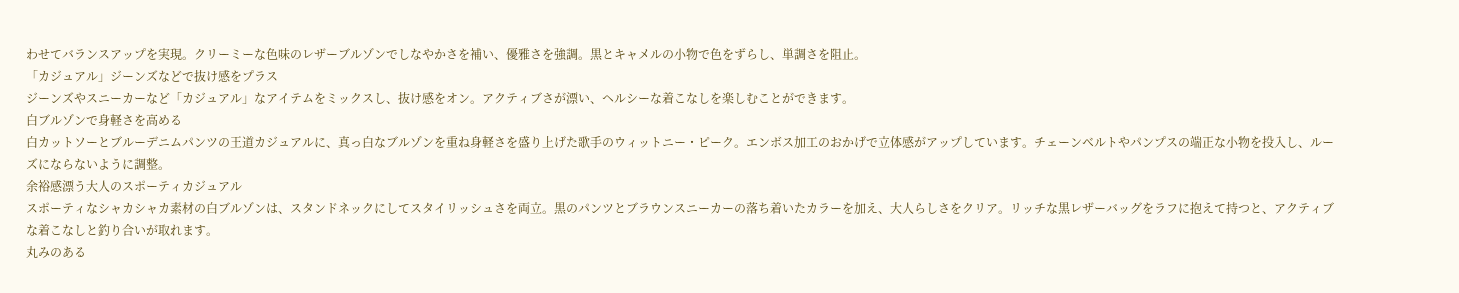わせてバランスアップを実現。クリーミーな色味のレザーブルゾンでしなやかさを補い、優雅さを強調。黒とキャメルの小物で色をずらし、単調さを阻止。
「カジュアル」ジーンズなどで抜け感をプラス
ジーンズやスニーカーなど「カジュアル」なアイテムをミックスし、抜け感をオン。アクティブさが漂い、ヘルシーな着こなしを楽しむことができます。
白ブルゾンで身軽さを高める
白カットソーとブルーデニムパンツの王道カジュアルに、真っ白なブルゾンを重ね身軽さを盛り上げた歌手のウィットニー・ピーク。エンボス加工のおかげで立体感がアップしています。チェーンベルトやパンプスの端正な小物を投入し、ルーズにならないように調整。
余裕感漂う大人のスポーティカジュアル
スポーティなシャカシャカ素材の白ブルゾンは、スタンドネックにしてスタイリッシュさを両立。黒のパンツとブラウンスニーカーの落ち着いたカラーを加え、大人らしさをクリア。リッチな黒レザーバッグをラフに抱えて持つと、アクティブな着こなしと釣り合いが取れます。
丸みのある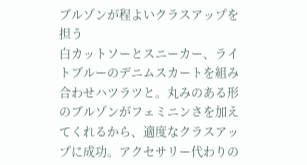ブルゾンが程よいクラスアップを担う
白カットソーとスニーカー、ライトブルーのデニムスカートを組み合わせハツラツと。丸みのある形のブルゾンがフェミニンさを加えてくれるから、適度なクラスアップに成功。アクセサリー代わりの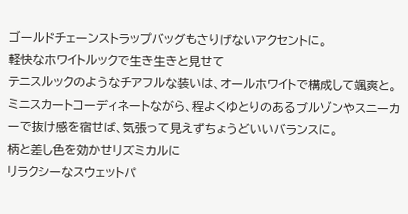ゴールドチェーンストラップバッグもさりげないアクセントに。
軽快なホワイトルックで生き生きと見せて
テニスルックのようなチアフルな装いは、オールホワイトで構成して颯爽と。ミニスカートコーディネートながら、程よくゆとりのあるブルゾンやスニーカーで抜け感を宿せば、気張って見えずちょうどいいバランスに。
柄と差し色を効かせリズミカルに
リラクシーなスウェットパ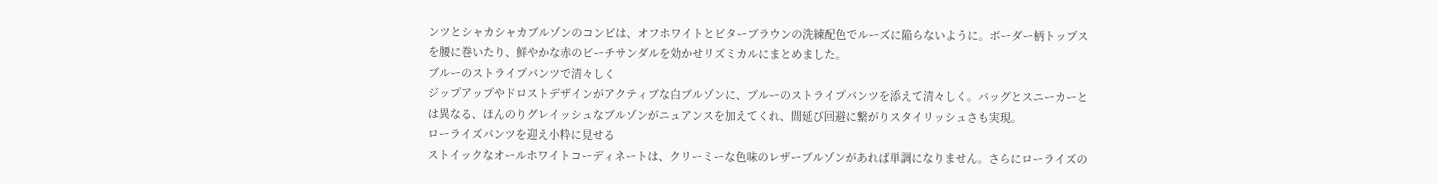ンツとシャカシャカブルゾンのコンビは、オフホワイトとビターブラウンの洗練配色でルーズに陥らないように。ボーダー柄トップスを腰に巻いたり、鮮やかな赤のビーチサンダルを効かせリズミカルにまとめました。
ブルーのストライプパンツで清々しく
ジップアップやドロストデザインがアクティブな白ブルゾンに、ブルーのストライプパンツを添えて清々しく。バッグとスニーカーとは異なる、ほんのりグレイッシュなブルゾンがニュアンスを加えてくれ、間延び回避に繋がりスタイリッシュさも実現。
ローライズパンツを迎え小粋に見せる
ストイックなオールホワイトコーディネートは、クリーミーな色味のレザーブルゾンがあれば単調になりません。さらにローライズの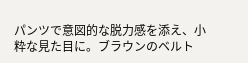パンツで意図的な脱力感を添え、小粋な見た目に。ブラウンのベルト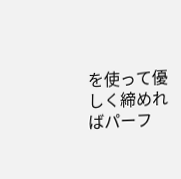を使って優しく締めればパーフ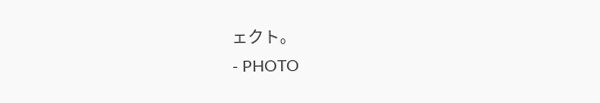ェクト。
- PHOTO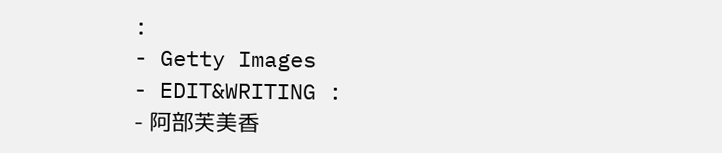:
- Getty Images
- EDIT&WRITING :
- 阿部芙美香